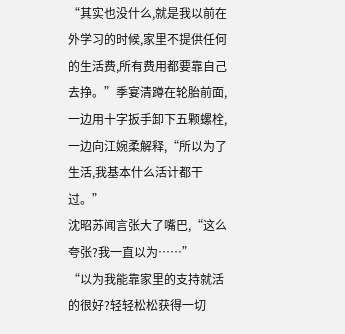“其实也没什么,就是我以前在外学习的时候,家里不提供任何的生活费,所有费用都要靠自己去挣。”季宴清蹲在轮胎前面,一边用十字扳手卸下五颗螺栓,一边向江婉柔解释,“所以为了生活,我基本什么活计都干过。”
沈昭苏闻言张大了嘴巴,“这么夸张?我一直以为……”
“以为我能靠家里的支持就活的很好?轻轻松松获得一切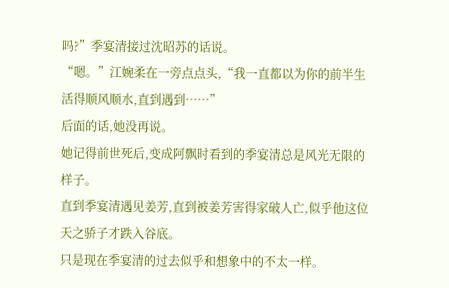吗?”季宴清接过沈昭苏的话说。
“嗯。”江婉柔在一旁点点头,“我一直都以为你的前半生活得顺风顺水,直到遇到……”
后面的话,她没再说。
她记得前世死后,变成阿飘时看到的季宴清总是风光无限的样子。
直到季宴清遇见姜芳,直到被姜芳害得家破人亡,似乎他这位天之骄子才跌入谷底。
只是现在季宴清的过去似乎和想象中的不太一样。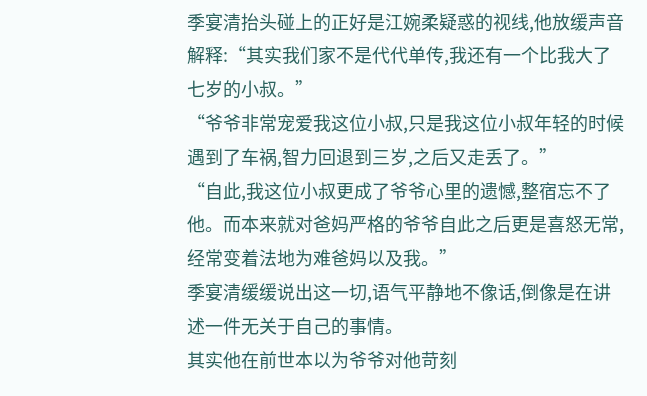季宴清抬头碰上的正好是江婉柔疑惑的视线,他放缓声音解释:“其实我们家不是代代单传,我还有一个比我大了七岁的小叔。”
“爷爷非常宠爱我这位小叔,只是我这位小叔年轻的时候遇到了车祸,智力回退到三岁,之后又走丢了。”
“自此,我这位小叔更成了爷爷心里的遗憾,整宿忘不了他。而本来就对爸妈严格的爷爷自此之后更是喜怒无常,经常变着法地为难爸妈以及我。”
季宴清缓缓说出这一切,语气平静地不像话,倒像是在讲述一件无关于自己的事情。
其实他在前世本以为爷爷对他苛刻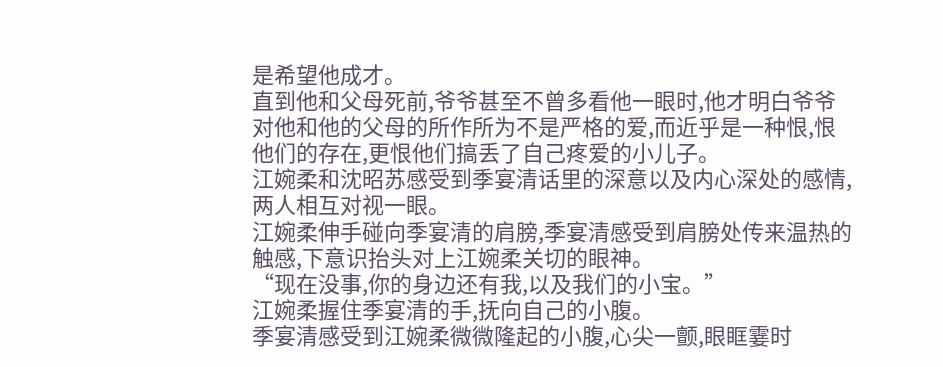是希望他成才。
直到他和父母死前,爷爷甚至不曾多看他一眼时,他才明白爷爷对他和他的父母的所作所为不是严格的爱,而近乎是一种恨,恨他们的存在,更恨他们搞丢了自己疼爱的小儿子。
江婉柔和沈昭苏感受到季宴清话里的深意以及内心深处的感情,两人相互对视一眼。
江婉柔伸手碰向季宴清的肩膀,季宴清感受到肩膀处传来温热的触感,下意识抬头对上江婉柔关切的眼神。
“现在没事,你的身边还有我,以及我们的小宝。”
江婉柔握住季宴清的手,抚向自己的小腹。
季宴清感受到江婉柔微微隆起的小腹,心尖一颤,眼眶霎时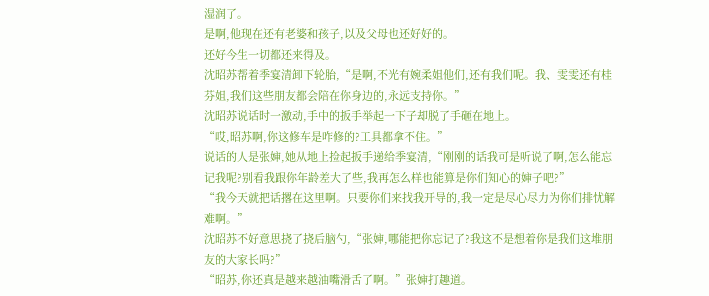湿润了。
是啊,他现在还有老婆和孩子,以及父母也还好好的。
还好今生一切都还来得及。
沈昭苏帮着季宴清卸下轮胎,“是啊,不光有婉柔姐他们,还有我们呢。我、雯雯还有桂芬姐,我们这些朋友都会陪在你身边的,永远支持你。”
沈昭苏说话时一激动,手中的扳手举起一下子却脱了手砸在地上。
“哎,昭苏啊,你这修车是咋修的?工具都拿不住。”
说话的人是张婶,她从地上捡起扳手递给季宴清,“刚刚的话我可是听说了啊,怎么能忘记我呢?别看我跟你年龄差大了些,我再怎么样也能算是你们知心的婶子吧?”
“我今天就把话撂在这里啊。只要你们来找我开导的,我一定是尽心尽力为你们排忧解难啊。”
沈昭苏不好意思挠了挠后脑勺,“张婶,哪能把你忘记了?我这不是想着你是我们这堆朋友的大家长吗?”
“昭苏,你还真是越来越油嘴滑舌了啊。”张婶打趣道。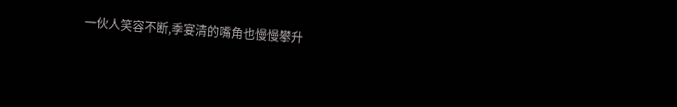一伙人笑容不断,季宴清的嘴角也慢慢攀升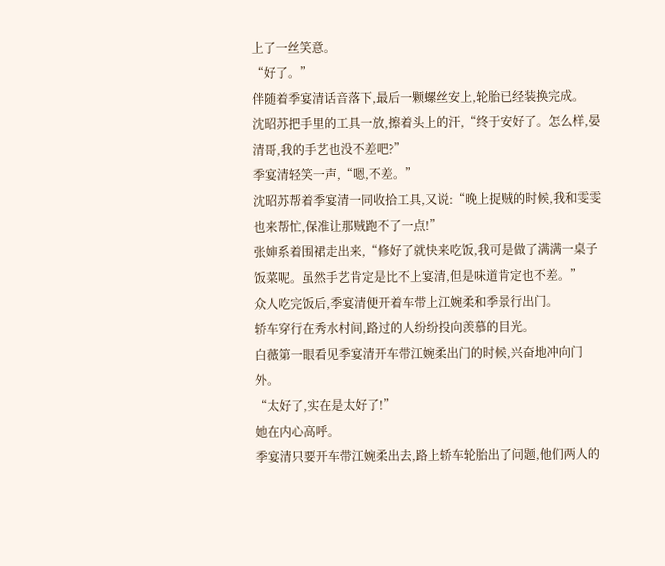上了一丝笑意。
“好了。”
伴随着季宴清话音落下,最后一颗螺丝安上,轮胎已经装换完成。
沈昭苏把手里的工具一放,擦着头上的汗,“终于安好了。怎么样,晏清哥,我的手艺也没不差吧?”
季宴清轻笑一声,“嗯,不差。”
沈昭苏帮着季宴清一同收拾工具,又说:“晚上捉贼的时候,我和雯雯也来帮忙,保准让那贼跑不了一点!”
张婶系着围裙走出来,“修好了就快来吃饭,我可是做了满满一桌子饭菜呢。虽然手艺肯定是比不上宴清,但是味道肯定也不差。”
众人吃完饭后,季宴清便开着车带上江婉柔和季景行出门。
轿车穿行在秀水村间,路过的人纷纷投向羡慕的目光。
白薇第一眼看见季宴清开车带江婉柔出门的时候,兴奋地冲向门外。
“太好了,实在是太好了!”
她在内心高呼。
季宴清只要开车带江婉柔出去,路上轿车轮胎出了问题,他们两人的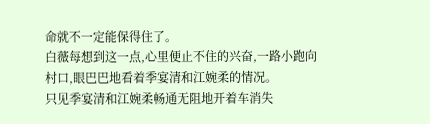命就不一定能保得住了。
白薇每想到这一点,心里便止不住的兴奋,一路小跑向村口,眼巴巴地看着季宴清和江婉柔的情况。
只见季宴清和江婉柔畅通无阻地开着车消失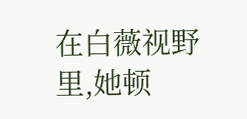在白薇视野里,她顿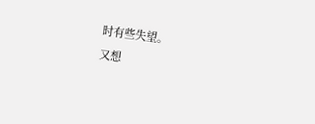时有些失望。
又想